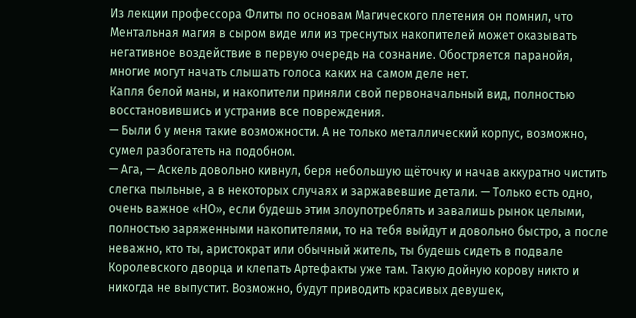Из лекции профессора Флиты по основам Магического плетения он помнил, что Ментальная магия в сыром виде или из треснутых накопителей может оказывать негативное воздействие в первую очередь на сознание. Обостряется паранойя, многие могут начать слышать голоса каких на самом деле нет.
Капля белой маны, и накопители приняли свой первоначальный вид, полностью восстановившись и устранив все повреждения.
— Были б у меня такие возможности. А не только металлический корпус, возможно, сумел разбогатеть на подобном.
— Ага, — Аскель довольно кивнул, беря небольшую щёточку и начав аккуратно чистить слегка пыльные, а в некоторых случаях и заржавевшие детали. — Только есть одно, очень важное «НО», если будешь этим злоупотреблять и завалишь рынок целыми, полностью заряженными накопителями, то на тебя выйдут и довольно быстро, а после неважно, кто ты, аристократ или обычный житель, ты будешь сидеть в подвале Королевского дворца и клепать Артефакты уже там. Такую дойную корову никто и никогда не выпустит. Возможно, будут приводить красивых девушек,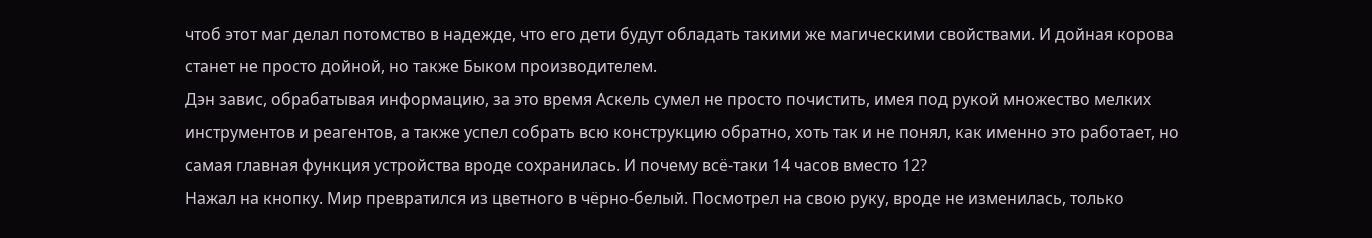чтоб этот маг делал потомство в надежде, что его дети будут обладать такими же магическими свойствами. И дойная корова станет не просто дойной, но также Быком производителем.
Дэн завис, обрабатывая информацию, за это время Аскель сумел не просто почистить, имея под рукой множество мелких инструментов и реагентов, а также успел собрать всю конструкцию обратно, хоть так и не понял, как именно это работает, но самая главная функция устройства вроде сохранилась. И почему всё-таки 14 часов вместо 12?
Нажал на кнопку. Мир превратился из цветного в чёрно-белый. Посмотрел на свою руку, вроде не изменилась, только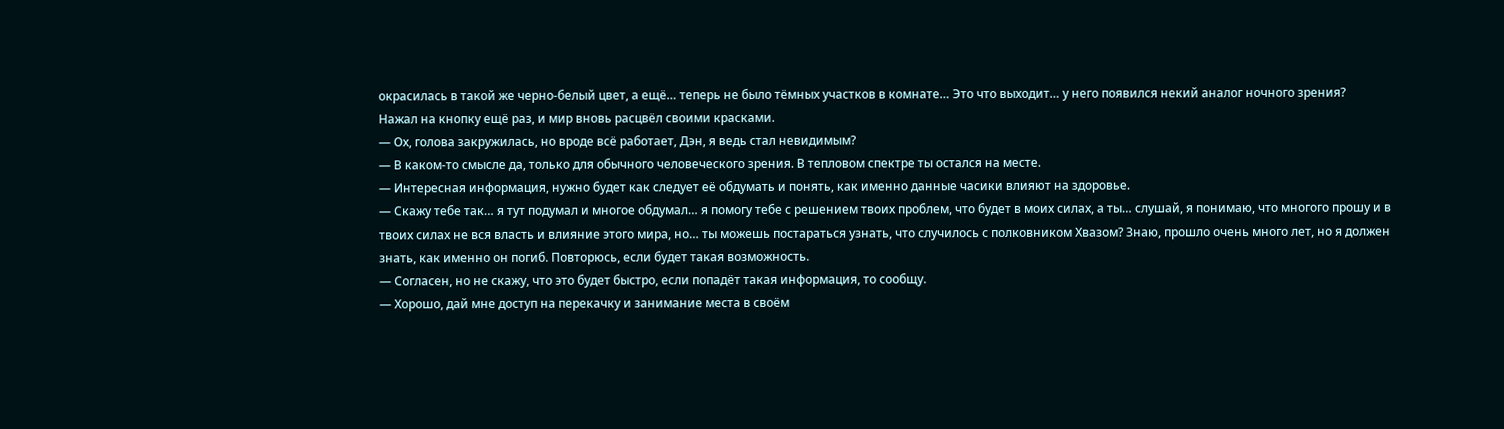окрасилась в такой же черно-белый цвет, а ещё… теперь не было тёмных участков в комнате… Это что выходит… у него появился некий аналог ночного зрения?
Нажал на кнопку ещё раз, и мир вновь расцвёл своими красками.
— Ох, голова закружилась, но вроде всё работает, Дэн, я ведь стал невидимым?
— В каком-то смысле да, только для обычного человеческого зрения. В тепловом спектре ты остался на месте.
— Интересная информация, нужно будет как следует её обдумать и понять, как именно данные часики влияют на здоровье.
— Скажу тебе так… я тут подумал и многое обдумал… я помогу тебе с решением твоих проблем, что будет в моих силах, а ты… слушай, я понимаю, что многого прошу и в твоих силах не вся власть и влияние этого мира, но… ты можешь постараться узнать, что случилось с полковником Хвазом? Знаю, прошло очень много лет, но я должен знать, как именно он погиб. Повторюсь, если будет такая возможность.
— Согласен, но не скажу, что это будет быстро, если попадёт такая информация, то сообщу.
— Хорошо, дай мне доступ на перекачку и занимание места в своём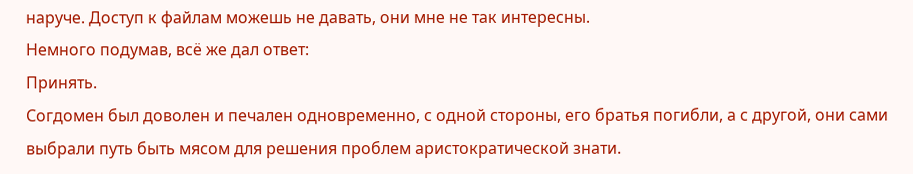наруче. Доступ к файлам можешь не давать, они мне не так интересны.
Немного подумав, всё же дал ответ:
Принять.
Согдомен был доволен и печален одновременно, с одной стороны, его братья погибли, а с другой, они сами выбрали путь быть мясом для решения проблем аристократической знати.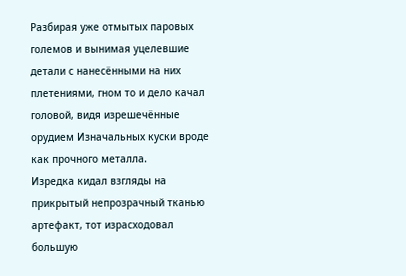Разбирая уже отмытых паровых големов и вынимая уцелевшие детали с нанесёнными на них плетениями, гном то и дело качал головой, видя изрешечённые орудием Изначальных куски вроде как прочного металла.
Изредка кидал взгляды на прикрытый непрозрачный тканью артефакт, тот израсходовал большую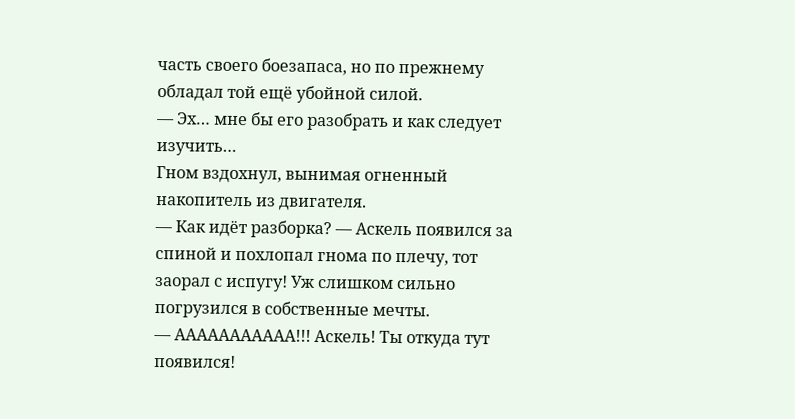часть своего боезапаса, но по прежнему обладал той ещё убойной силой.
— Эх… мне бы его разобрать и как следует изучить…
Гном вздохнул, вынимая огненный накопитель из двигателя.
— Как идёт разборка? — Аскель появился за спиной и похлопал гнома по плечу, тот заорал с испугу! Уж слишком сильно погрузился в собственные мечты.
— ААААААААААА!!! Аскель! Ты откуда тут появился!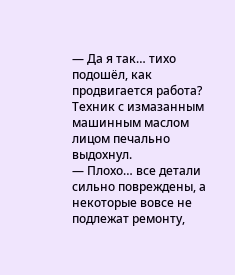— Да я так… тихо подошёл, как продвигается работа?
Техник с измазанным машинным маслом лицом печально выдохнул.
— Плохо… все детали сильно повреждены, а некоторые вовсе не подлежат ремонту,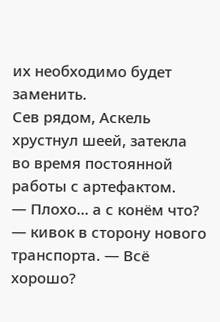их необходимо будет заменить.
Сев рядом, Аскель хрустнул шеей, затекла во время постоянной работы с артефактом.
— Плохо… а с конём что? — кивок в сторону нового транспорта. — Всё хорошо?